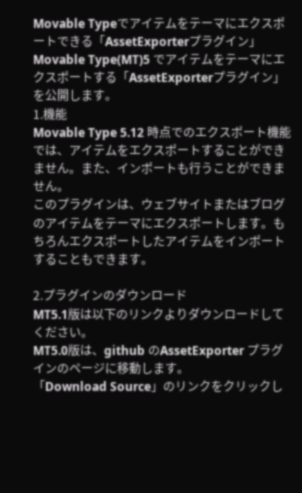Movable Typeでアイテムをテーマにエクスポートできる「AssetExporterプラグイン」
Movable Type(MT)5 でアイテムをテーマにエクスポートする「AssetExporterプラグイン」を公開します。
1.機能
Movable Type 5.12 時点でのエクスポート機能では、アイテムをエクスポートすることができません。また、インポートも行うことができません。
このプラグインは、ウェブサイトまたはブログのアイテムをテーマにエクスポートします。もちろんエクスポートしたアイテムをインポートすることもできます。

2.プラグインのダウンロード
MT5.1版は以下のリンクよりダウンロードしてください。
MT5.0版は、github のAssetExporter プラグインのページに移動します。
「Download Source」のリンクをクリックし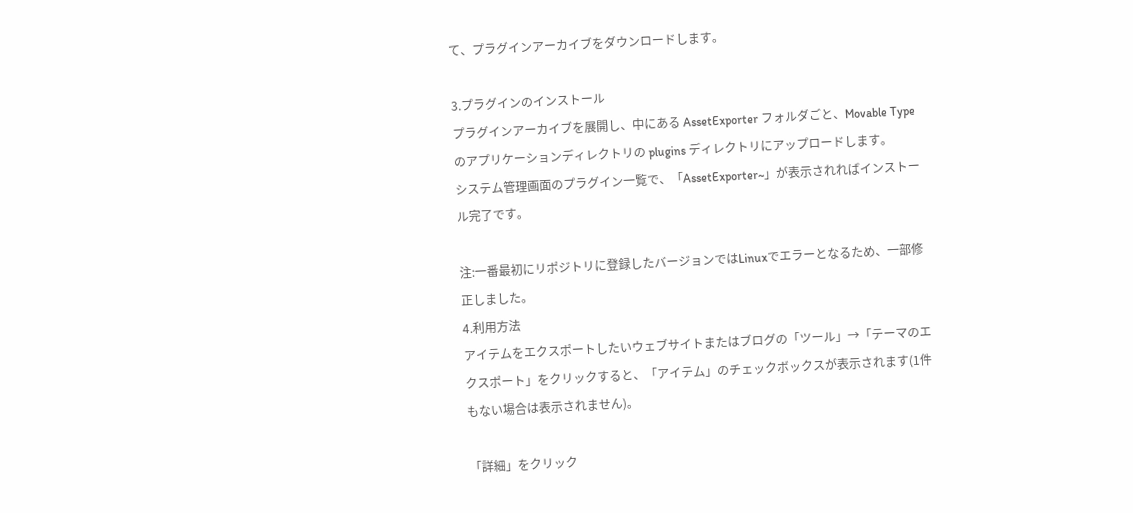て、プラグインアーカイブをダウンロードします。

3.プラグインのインストール
プラグインアーカイブを展開し、中にある AssetExporter フォルダごと、Movable Type のアプリケーションディレクトリの plugins ディレクトリにアップロードします。
システム管理画面のプラグイン一覧で、「AssetExporter~」が表示されればインストール完了です。

注:一番最初にリポジトリに登録したバージョンではLinuxでエラーとなるため、一部修正しました。
4.利用方法
アイテムをエクスポートしたいウェブサイトまたはブログの「ツール」→「テーマのエクスポート」をクリックすると、「アイテム」のチェックボックスが表示されます(1件もない場合は表示されません)。

「詳細」をクリック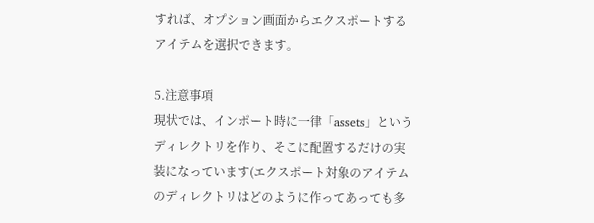すれば、オプション画面からエクスポートするアイテムを選択できます。

5.注意事項
現状では、インポート時に一律「assets」というディレクトリを作り、そこに配置するだけの実装になっています(エクスポート対象のアイテムのディレクトリはどのように作ってあっても多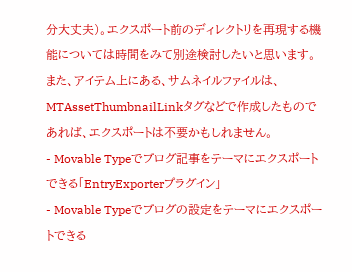分大丈夫)。エクスポート前のディレクトリを再現する機能については時間をみて別途検討したいと思います。
また、アイテム上にある、サムネイルファイルは、MTAssetThumbnailLinkタグなどで作成したものであれば、エクスポートは不要かもしれません。
- Movable Typeでブログ記事をテーマにエクスポートできる「EntryExporterプラグイン」
- Movable Typeでブログの設定をテーマにエクスポートできる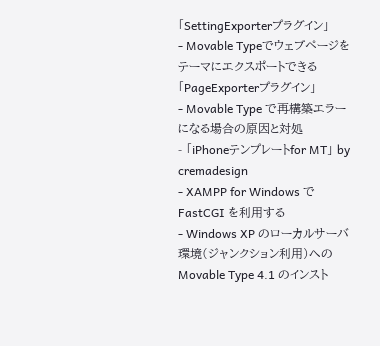「SettingExporterプラグイン」
- Movable Typeでウェブページをテーマにエクスポートできる「PageExporterプラグイン」
- Movable Type で再構築エラーになる場合の原因と対処
- 「iPhoneテンプレートfor MT」 by cremadesign
- XAMPP for Windows で FastCGI を利用する
- Windows XP のローカルサーバ環境(ジャンクション利用)への Movable Type 4.1 のインスト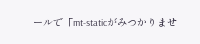ールで「mt-staticがみつかりませ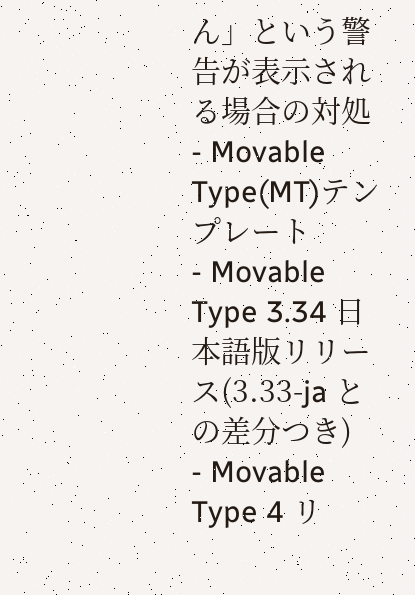ん」という警告が表示される場合の対処
- Movable Type(MT)テンプレート
- Movable Type 3.34 日本語版リリース(3.33-ja との差分つき)
- Movable Type 4 リ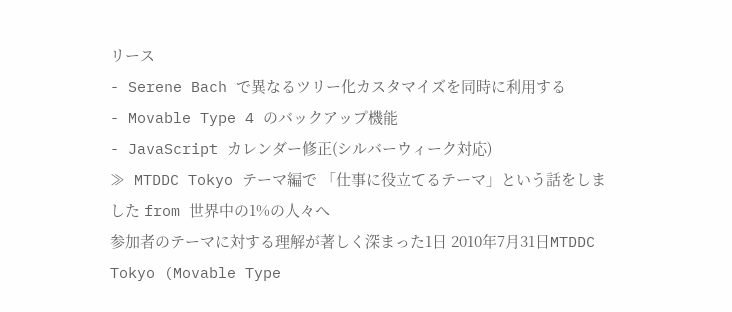リース
- Serene Bach で異なるツリー化カスタマイズを同時に利用する
- Movable Type 4 のバックアップ機能
- JavaScript カレンダー修正(シルバーウィーク対応)
≫ MTDDC Tokyo テーマ編で 「仕事に役立てるテーマ」という話をしました from 世界中の1%の人々へ
参加者のテーマに対する理解が著しく深まった1日 2010年7月31日MTDDC Tokyo (Movable Type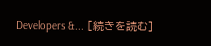Developers &... [続きを読む]